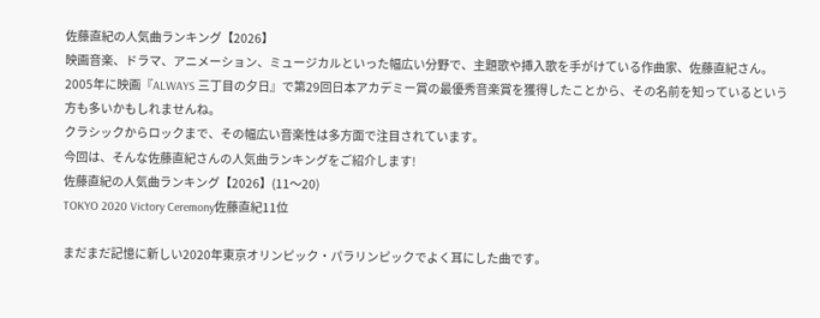佐藤直紀の人気曲ランキング【2026】
映画音楽、ドラマ、アニメーション、ミュージカルといった幅広い分野で、主題歌や挿入歌を手がけている作曲家、佐藤直紀さん。
2005年に映画『ALWAYS 三丁目の夕日』で第29回日本アカデミー賞の最優秀音楽賞を獲得したことから、その名前を知っているという方も多いかもしれませんね。
クラシックからロックまで、その幅広い音楽性は多方面で注目されています。
今回は、そんな佐藤直紀さんの人気曲ランキングをご紹介します!
佐藤直紀の人気曲ランキング【2026】(11〜20)
TOKYO 2020 Victory Ceremony佐藤直紀11位

まだまだ記憶に新しい2020年東京オリンピック・パラリンピックでよく耳にした曲です。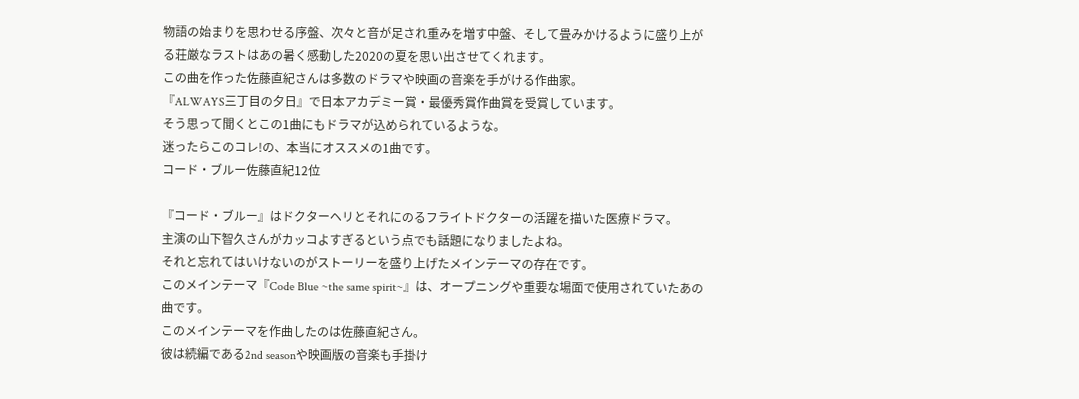物語の始まりを思わせる序盤、次々と音が足され重みを増す中盤、そして畳みかけるように盛り上がる荘厳なラストはあの暑く感動した2020の夏を思い出させてくれます。
この曲を作った佐藤直紀さんは多数のドラマや映画の音楽を手がける作曲家。
『ALWAYS三丁目の夕日』で日本アカデミー賞・最優秀賞作曲賞を受賞しています。
そう思って聞くとこの1曲にもドラマが込められているような。
迷ったらこのコレ!の、本当にオススメの1曲です。
コード・ブルー佐藤直紀12位

『コード・ブルー』はドクターヘリとそれにのるフライトドクターの活躍を描いた医療ドラマ。
主演の山下智久さんがカッコよすぎるという点でも話題になりましたよね。
それと忘れてはいけないのがストーリーを盛り上げたメインテーマの存在です。
このメインテーマ『Code Blue ~the same spirit~』は、オープニングや重要な場面で使用されていたあの曲です。
このメインテーマを作曲したのは佐藤直紀さん。
彼は続編である2nd seasonや映画版の音楽も手掛け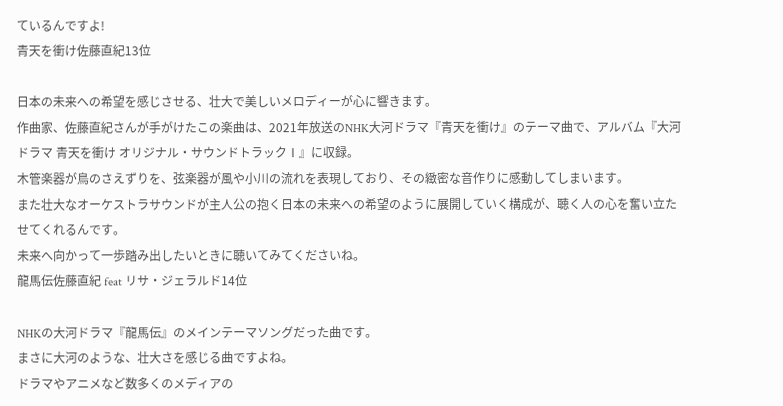ているんですよ!
青天を衝け佐藤直紀13位

日本の未来への希望を感じさせる、壮大で美しいメロディーが心に響きます。
作曲家、佐藤直紀さんが手がけたこの楽曲は、2021年放送のNHK大河ドラマ『青天を衝け』のテーマ曲で、アルバム『大河ドラマ 青天を衝け オリジナル・サウンドトラックⅠ』に収録。
木管楽器が鳥のさえずりを、弦楽器が風や小川の流れを表現しており、その緻密な音作りに感動してしまいます。
また壮大なオーケストラサウンドが主人公の抱く日本の未来への希望のように展開していく構成が、聴く人の心を奮い立たせてくれるんです。
未来へ向かって一歩踏み出したいときに聴いてみてくださいね。
龍馬伝佐藤直紀 feat リサ・ジェラルド14位

NHKの大河ドラマ『龍馬伝』のメインテーマソングだった曲です。
まさに大河のような、壮大さを感じる曲ですよね。
ドラマやアニメなど数多くのメディアの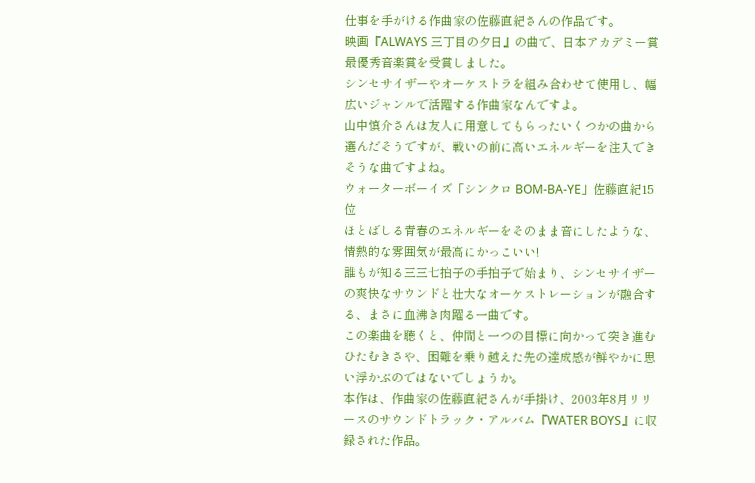仕事を手がける作曲家の佐藤直紀さんの作品です。
映画『ALWAYS 三丁目の夕日』の曲で、日本アカデミー賞最優秀音楽賞を受賞しました。
シンセサイザーやオーケストラを組み合わせて使用し、幅広いジャンルで活躍する作曲家なんですよ。
山中慎介さんは友人に用意してもらったいくつかの曲から選んだそうですが、戦いの前に高いエネルギーを注入できそうな曲ですよね。
ウォーターボーイズ「シンクロ BOM-BA-YE」佐藤直紀15位
ほとばしる青春のエネルギーをそのまま音にしたような、情熱的な雰囲気が最高にかっこいい!
誰もが知る三三七拍子の手拍子で始まり、シンセサイザーの爽快なサウンドと壮大なオーケストレーションが融合する、まさに血沸き肉躍る一曲です。
この楽曲を聴くと、仲間と一つの目標に向かって突き進むひたむきさや、困難を乗り越えた先の達成感が鮮やかに思い浮かぶのではないでしょうか。
本作は、作曲家の佐藤直紀さんが手掛け、2003年8月リリースのサウンドトラック・アルバム『WATER BOYS』に収録された作品。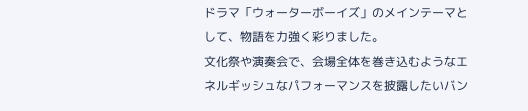ドラマ「ウォーターボーイズ」のメインテーマとして、物語を力強く彩りました。
文化祭や演奏会で、会場全体を巻き込むようなエネルギッシュなパフォーマンスを披露したいバン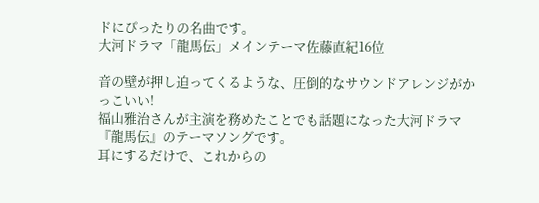ドにぴったりの名曲です。
大河ドラマ「龍馬伝」メインテーマ佐藤直紀16位

音の壁が押し迫ってくるような、圧倒的なサウンドアレンジがかっこいい!
福山雅治さんが主演を務めたことでも話題になった大河ドラマ『龍馬伝』のテーマソングです。
耳にするだけで、これからの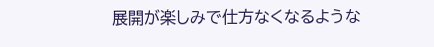展開が楽しみで仕方なくなるような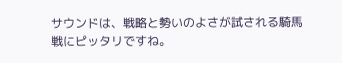サウンドは、戦略と勢いのよさが試される騎馬戦にピッタリですね。